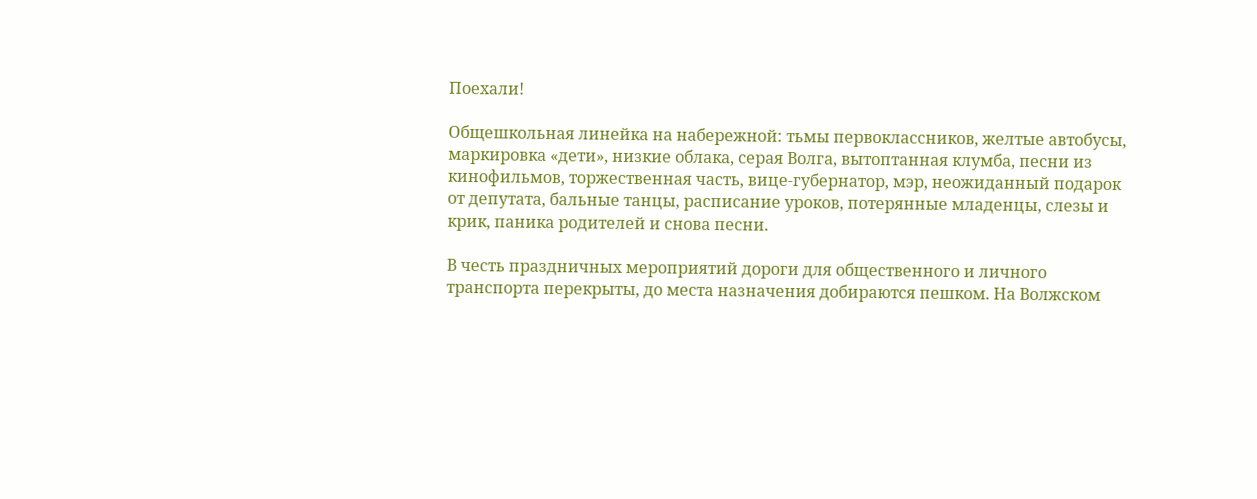Поехали!

Общешкольная линейка на набережной: тьмы первоклассников, желтые автобусы, маркировка «дети», низкие облака, серая Волга, вытоптанная клумба, песни из кинофильмов, торжественная часть, вице-губернатор, мэр, неожиданный подарок от депутата, бальные танцы, расписание уроков, потерянные младенцы, слезы и крик, паника родителей и снова песни.

В честь праздничных мероприятий дороги для общественного и личного транспорта перекрыты, до места назначения добираются пешком. На Волжском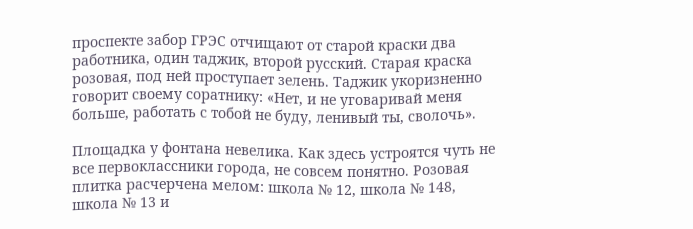проспекте забор ГРЭС отчищают от старой краски два работника, один таджик, второй русский. Старая краска розовая, под ней проступает зелень. Таджик укоризненно говорит своему соратнику: «Нет, и не уговаривай меня больше, работать с тобой не буду, ленивый ты, сволочь».

Площадка у фонтана невелика. Как здесь устроятся чуть не все первоклассники города, не совсем понятно. Розовая плитка расчерчена мелом: школа № 12, школа № 148, школа № 13 и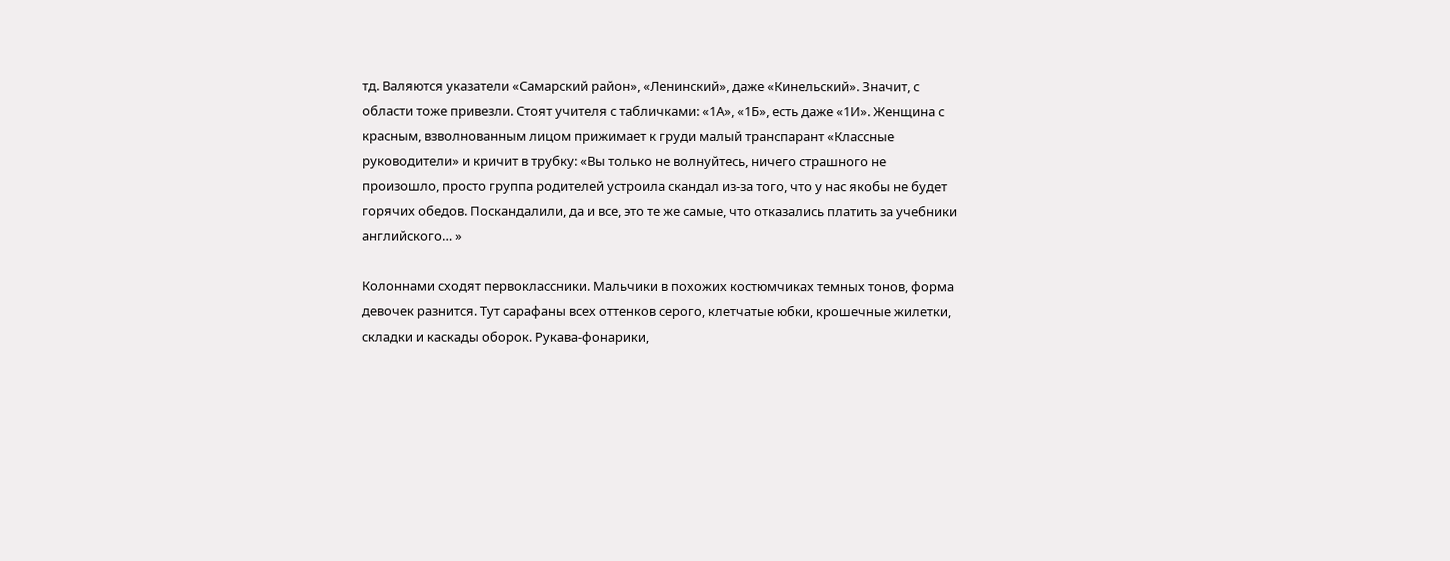тд. Валяются указатели «Самарский район», «Ленинский», даже «Кинельский». Значит, с области тоже привезли. Стоят учителя с табличками: «1А», «1Б», есть даже «1И». Женщина с красным, взволнованным лицом прижимает к груди малый транспарант «Классные руководители» и кричит в трубку: «Вы только не волнуйтесь, ничего страшного не произошло, просто группа родителей устроила скандал из-за того, что у нас якобы не будет горячих обедов. Поскандалили, да и все, это те же самые, что отказались платить за учебники английского… »

Колоннами сходят первоклассники. Мальчики в похожих костюмчиках темных тонов, форма девочек разнится. Тут сарафаны всех оттенков серого, клетчатые юбки, крошечные жилетки, складки и каскады оборок. Рукава-фонарики,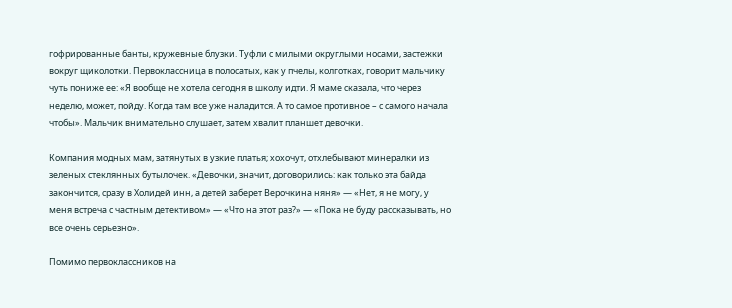гофрированные банты, кружевные блузки. Туфли с милыми округлыми носами, застежки вокруг щиколотки. Первоклассница в полосатых, как у пчелы, колготках, говорит мальчику чуть пониже ее: «Я вообще не хотела сегодня в школу идти. Я маме сказала, что через неделю, может, пойду. Когда там все уже наладится. А то самое противное – с самого начала чтобы». Мальчик внимательно слушает, затем хвалит планшет девочки.

Компания модных мам, затянутых в узкие платья; хохочут, отхлебывают минералки из зеленых стеклянных бутылочек. «Девочки, значит, договорились: как только эта байда закончится, сразу в Холидей инн, а детей заберет Верочкина няня» — «Нет, я не могу, у меня встреча с частным детективом» — «Что на этот раз?» — «Пока не буду рассказывать, но все очень серьезно».

Помимо первоклассников на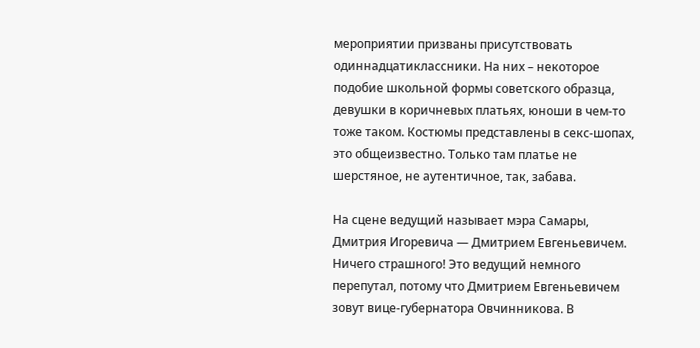мероприятии призваны присутствовать одиннадцатиклассники. На них – некоторое подобие школьной формы советского образца, девушки в коричневых платьях, юноши в чем-то тоже таком. Костюмы представлены в секс-шопах, это общеизвестно. Только там платье не шерстяное, не аутентичное, так, забава.

На сцене ведущий называет мэра Самары, Дмитрия Игоревича — Дмитрием Евгеньевичем. Ничего страшного! Это ведущий немного перепутал, потому что Дмитрием Евгеньевичем зовут вице-губернатора Овчинникова. В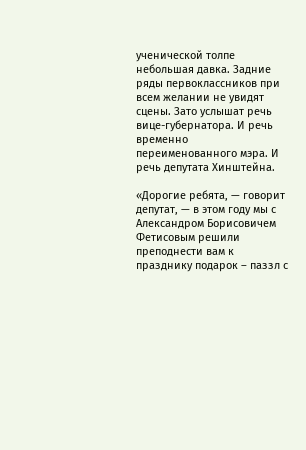ученической толпе небольшая давка. Задние ряды первоклассников при всем желании не увидят сцены. Зато услышат речь вице-губернатора. И речь временно переименованного мэра. И речь депутата Хинштейна.

«Дорогие ребята, — говорит депутат, — в этом году мы с Александром Борисовичем Фетисовым решили преподнести вам к празднику подарок – паззл с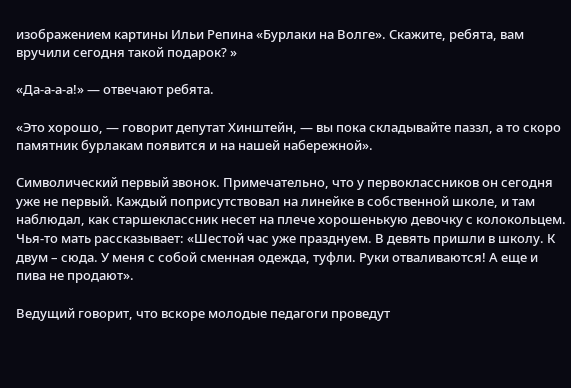изображением картины Ильи Репина «Бурлаки на Волге». Скажите, ребята, вам вручили сегодня такой подарок? »

«Да-а-а‑а!» — отвечают ребята.

«Это хорошо, — говорит депутат Хинштейн, — вы пока складывайте паззл, а то скоро памятник бурлакам появится и на нашей набережной».

Символический первый звонок. Примечательно, что у первоклассников он сегодня уже не первый. Каждый поприсутствовал на линейке в собственной школе, и там наблюдал, как старшеклассник несет на плече хорошенькую девочку с колокольцем. Чья-то мать рассказывает: «Шестой час уже празднуем. В девять пришли в школу. К двум – сюда. У меня с собой сменная одежда, туфли. Руки отваливаются! А еще и пива не продают».

Ведущий говорит, что вскоре молодые педагоги проведут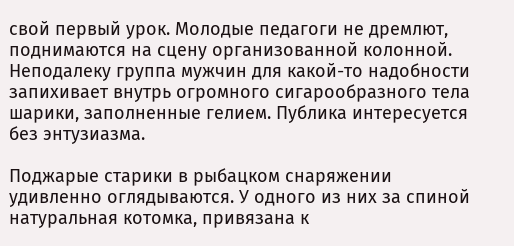свой первый урок. Молодые педагоги не дремлют, поднимаются на сцену организованной колонной. Неподалеку группа мужчин для какой-то надобности запихивает внутрь огромного сигарообразного тела шарики, заполненные гелием. Публика интересуется без энтузиазма.

Поджарые старики в рыбацком снаряжении удивленно оглядываются. У одного из них за спиной натуральная котомка, привязана к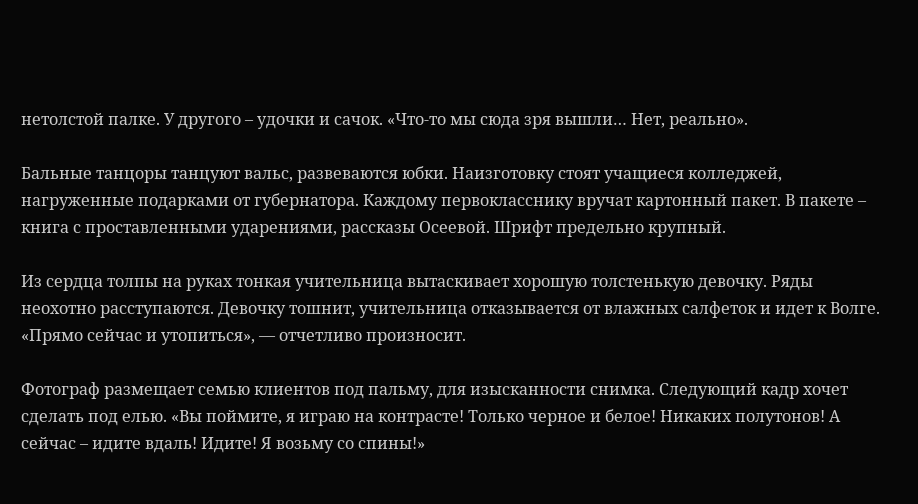нетолстой палке. У другого – удочки и сачок. «Что-то мы сюда зря вышли… Нет, реально».

Бальные танцоры танцуют вальс, развеваются юбки. Наизготовку стоят учащиеся колледжей, нагруженные подарками от губернатора. Каждому первокласснику вручат картонный пакет. В пакете – книга с проставленными ударениями, рассказы Осеевой. Шрифт предельно крупный.

Из сердца толпы на руках тонкая учительница вытаскивает хорошую толстенькую девочку. Ряды неохотно расступаются. Девочку тошнит, учительница отказывается от влажных салфеток и идет к Волге. «Прямо сейчас и утопиться», — отчетливо произносит.

Фотограф размещает семью клиентов под пальму, для изысканности снимка. Следующий кадр хочет сделать под елью. «Вы поймите, я играю на контрасте! Только черное и белое! Никаких полутонов! А сейчас – идите вдаль! Идите! Я возьму со спины!»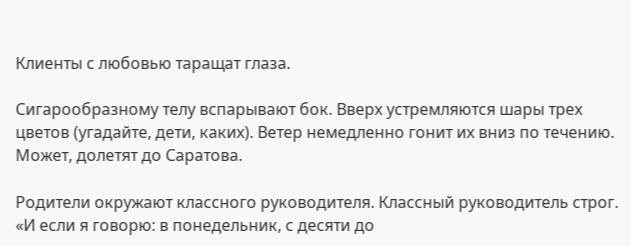Клиенты с любовью таращат глаза.

Сигарообразному телу вспарывают бок. Вверх устремляются шары трех цветов (угадайте, дети, каких). Ветер немедленно гонит их вниз по течению. Может, долетят до Саратова.

Родители окружают классного руководителя. Классный руководитель строг. «И если я говорю: в понедельник, с десяти до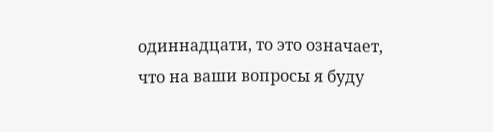одиннадцати, то это означает, что на ваши вопросы я буду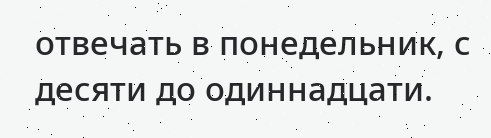отвечать в понедельник, с десяти до одиннадцати.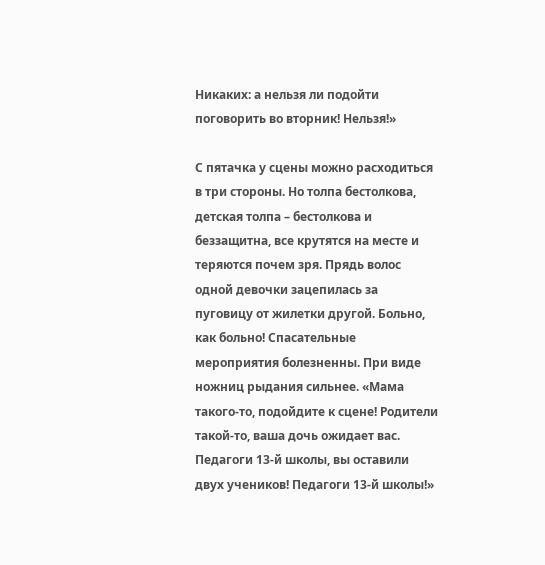Никаких: а нельзя ли подойти поговорить во вторник! Нельзя!»

С пятачка у сцены можно расходиться в три стороны. Но толпа бестолкова, детская толпа – бестолкова и беззащитна, все крутятся на месте и теряются почем зря. Прядь волос одной девочки зацепилась за пуговицу от жилетки другой. Больно, как больно! Спасательные мероприятия болезненны. При виде ножниц рыдания сильнее. «Мама такого-то, подойдите к сцене! Родители такой-то, ваша дочь ожидает вас. Педагоги 13‑й школы, вы оставили двух учеников! Педагоги 13‑й школы!»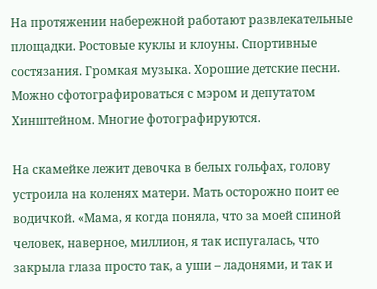На протяжении набережной работают развлекательные площадки. Ростовые куклы и клоуны. Спортивные состязания. Громкая музыка. Хорошие детские песни. Можно сфотографироваться с мэром и депутатом Хинштейном. Многие фотографируются.

На скамейке лежит девочка в белых гольфах, голову устроила на коленях матери. Мать осторожно поит ее водичкой. «Мама, я когда поняла, что за моей спиной человек, наверное, миллион, я так испугалась, что закрыла глаза просто так, а уши – ладонями, и так и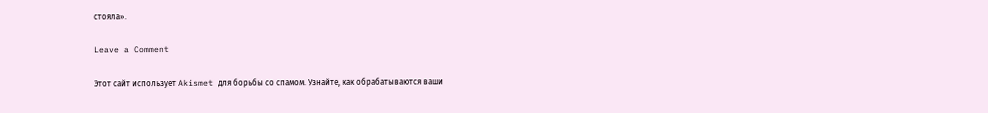стояла».

Leave a Comment

Этот сайт использует Akismet для борьбы со спамом. Узнайте, как обрабатываются ваши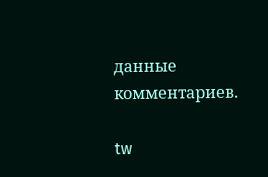данные комментариев.

tw